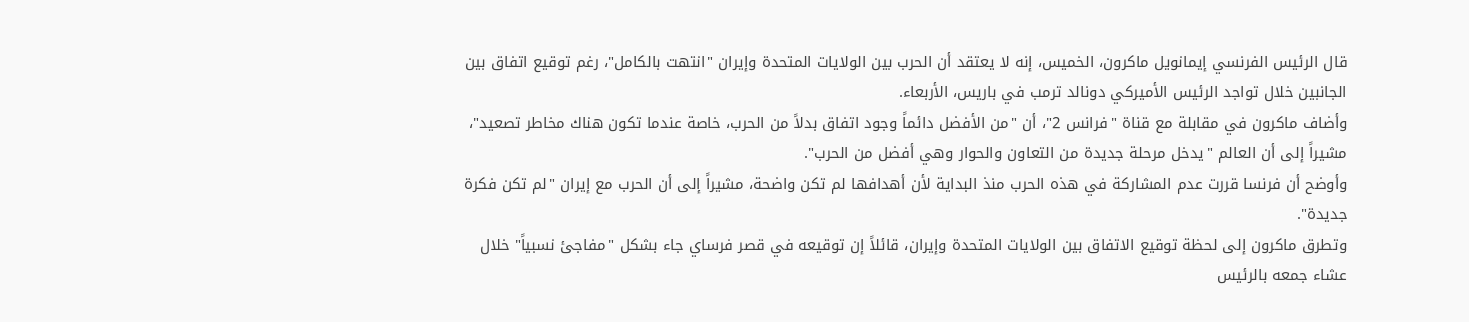قال الرئيس الفرنسي إيمانويل ماكرون، الخميس، إنه لا يعتقد أن الحرب بين الولايات المتحدة وإيران "انتهت بالكامل"، رغم توقيع اتفاق بين الجانبين خلال تواجد الرئيس الأميركي دونالد ترمب في باريس، الأربعاء.
وأضاف ماكرون في مقابلة مع قناة "فرانس 2"، أن "من الأفضل دائماً وجود اتفاق بدلاً من الحرب، خاصة عندما تكون هناك مخاطر تصعيد"، مشيراً إلى أن العالم "يدخل مرحلة جديدة من التعاون والحوار وهي أفضل من الحرب".
وأوضح أن فرنسا قررت عدم المشاركة في هذه الحرب منذ البداية لأن أهدافها لم تكن واضحة، مشيراً إلى أن الحرب مع إيران "لم تكن فكرة جديدة".
وتطرق ماكرون إلى لحظة توقيع الاتفاق بين الولايات المتحدة وإيران، قائلاً إن توقيعه في قصر فرساي جاء بشكل "مفاجئ نسبياً" خلال عشاء جمعه بالرئيس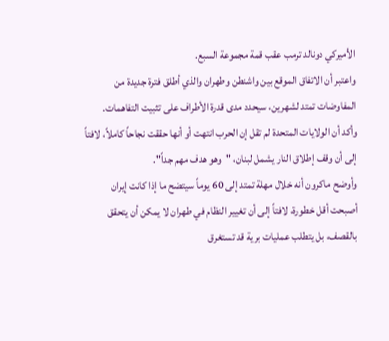الأميركي دونالد ترمب عقب قمة مجموعة السبع.
واعتبر أن الاتفاق الموقع بين واشنطن وطهران والذي أطلق فترة جديدة من المفاوضات تمتد لشهرين، سيحدد مدى قدرة الأطراف على تثبيت التفاهمات.
وأكد أن الولايات المتحدة لم تقل إن الحرب انتهت أو أنها حققت نجاحاً كاملاً، لافتاً إلى أن وقف إطلاق النار يشمل لبنان، "وهو هدف مهم جداً".
وأوضح ماكرون أنه خلال مهلة تمتد إلى 60 يوماً سيتضح ما إذا كانت إيران أصبحت أقل خطورة، لافتاً إلى أن تغيير النظام في طهران لا يمكن أن يتحقق بالقصف، بل يتطلب عمليات برية قد تستغرق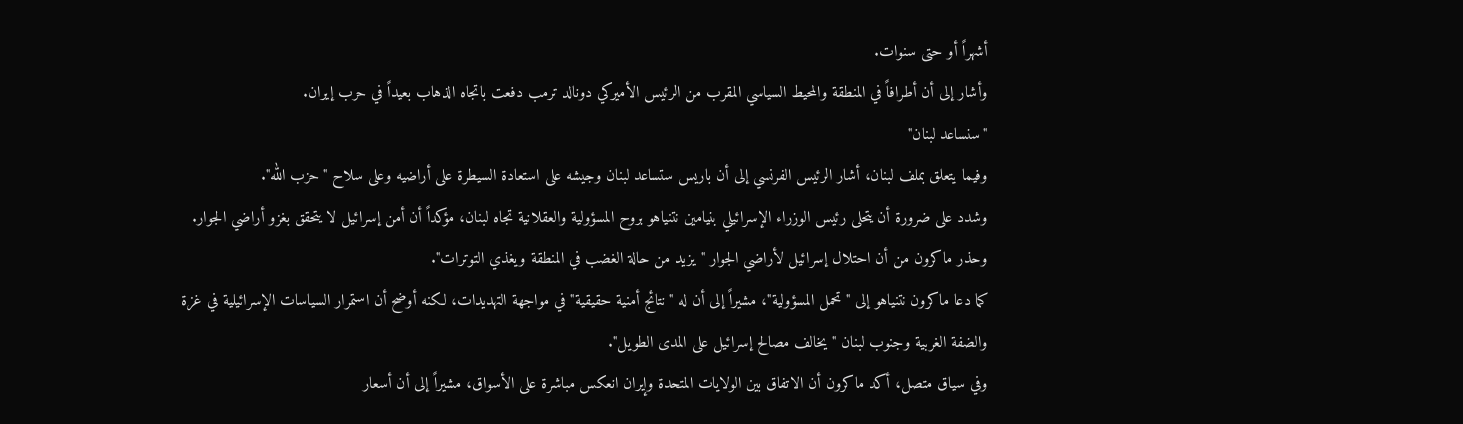أشهراً أو حتى سنوات.
وأشار إلى أن أطرافاً في المنطقة والمحيط السياسي المقرب من الرئيس الأميركي دونالد ترمب دفعت باتجاه الذهاب بعيداً في حرب إيران.
"سنساعد لبنان"
وفيما يتعلق بملف لبنان، أشار الرئيس الفرنسي إلى أن باريس ستساعد لبنان وجيشه على استعادة السيطرة على أراضيه وعلى سلاح "حزب الله".
وشدد على ضرورة أن يتحلى رئيس الوزراء الإسرائيلي بنيامين نتنياهو بروح المسؤولية والعقلانية تجاه لبنان، مؤكداً أن أمن إسرائيل لا يتحقق بغزو أراضي الجوار.
وحذر ماكرون من أن احتلال إسرائيل لأراضي الجوار "يزيد من حالة الغضب في المنطقة ويغذي التوترات".
كما دعا ماكرون نتنياهو إلى "تحمل المسؤولية"، مشيراً إلى أن له "نتائج أمنية حقيقية" في مواجهة التهديدات، لكنه أوضح أن استمرار السياسات الإسرائيلية في غزة والضفة الغربية وجنوب لبنان "يخالف مصالح إسرائيل على المدى الطويل".
وفي سياق متصل، أكد ماكرون أن الاتفاق بين الولايات المتحدة وإيران انعكس مباشرة على الأسواق، مشيراً إلى أن أسعار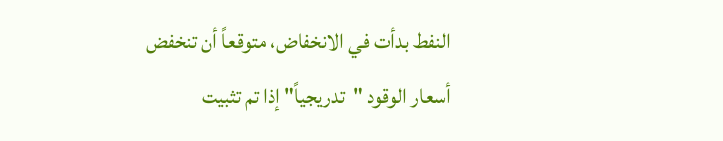النفط بدأت في الانخفاض، متوقعاً أن تنخفض أسعار الوقود "تدريجياً" إذا تم تثبيت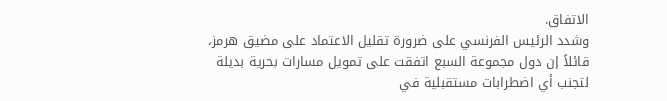الاتفاق.
وشدد الرئيس الفرنسي على ضرورة تقليل الاعتماد على مضيق هرمز، قائلاً إن دول مجموعة السبع اتفقت على تمويل مسارات بحرية بديلة لتجنب أي اضطرابات مستقبلية في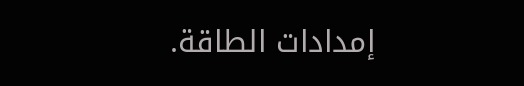إمدادات الطاقة.